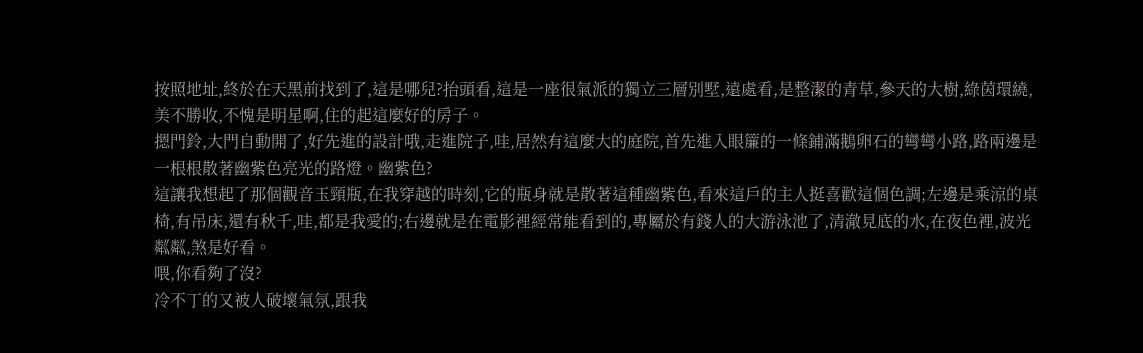按照地址,終於在天黑前找到了,這是哪兒?抬頭看,這是一座很氣派的獨立三層別墅,遠處看,是整潔的青草,參天的大樹,綠茵環繞,美不勝收,不愧是明星啊,住的起這麼好的房子。
摁門鈴,大門自動開了,好先進的設計哦,走進院子,哇,居然有這麼大的庭院,首先進入眼簾的一條鋪滿鵝卵石的彎彎小路,路兩邊是一根根散著幽紫色亮光的路燈。幽紫色?
這讓我想起了那個觀音玉頸瓶,在我穿越的時刻,它的瓶身就是散著這種幽紫色,看來這戶的主人挺喜歡這個色調;左邊是乘涼的桌椅,有吊床,還有秋千,哇,都是我愛的;右邊就是在電影裡經常能看到的,專屬於有錢人的大游泳池了,清澈見底的水,在夜色裡,波光粼粼,煞是好看。
喂,你看夠了沒?
冷不丁的又被人破壞氣氛,跟我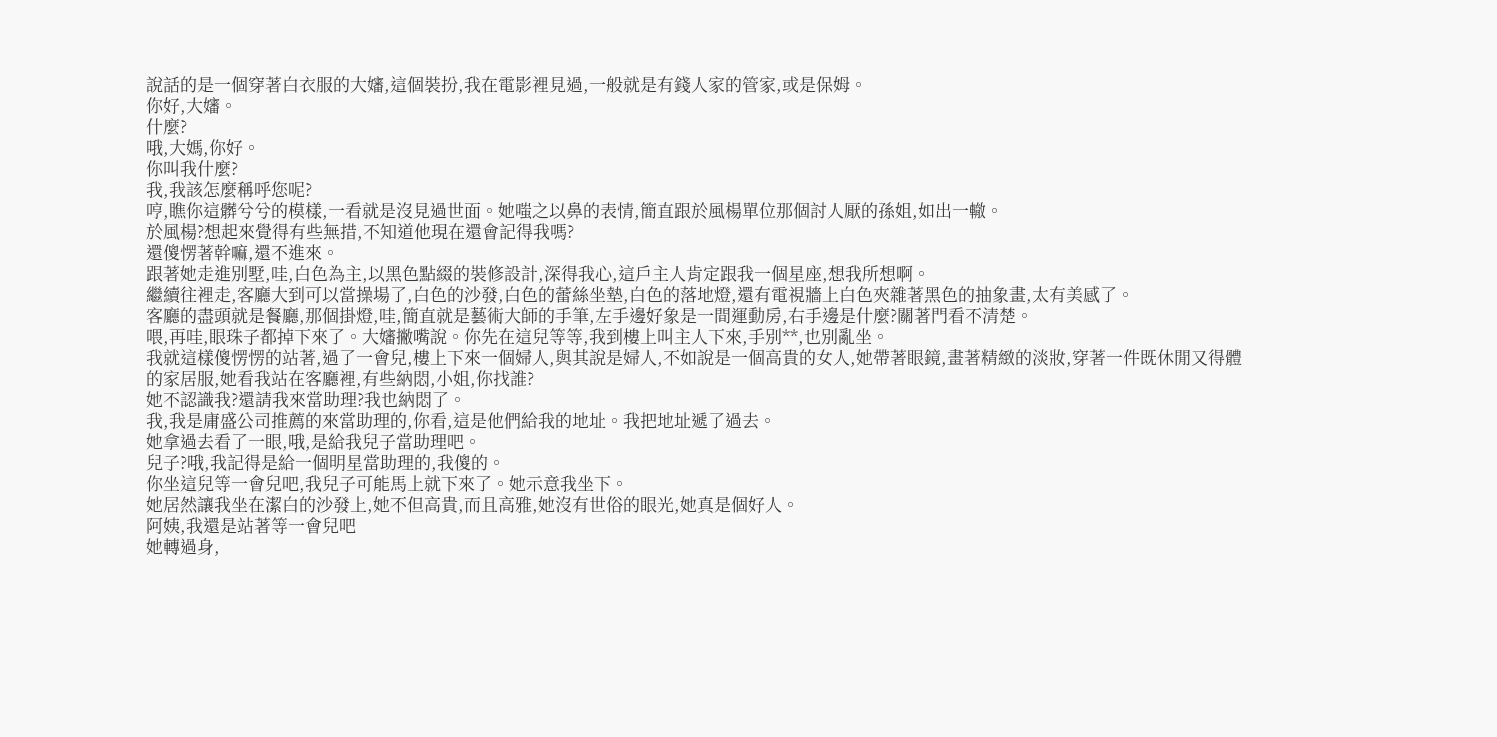說話的是一個穿著白衣服的大嬸,這個裝扮,我在電影裡見過,一般就是有錢人家的管家,或是保姆。
你好,大嬸。
什麼?
哦,大媽,你好。
你叫我什麼?
我,我該怎麼稱呼您呢?
哼,瞧你這髒兮兮的模樣,一看就是沒見過世面。她嗤之以鼻的表情,簡直跟於風楊單位那個討人厭的孫姐,如出一轍。
於風楊?想起來覺得有些無措,不知道他現在還會記得我嗎?
還傻愣著幹嘛,還不進來。
跟著她走進別墅,哇,白色為主,以黑色點綴的裝修設計,深得我心,這戶主人肯定跟我一個星座,想我所想啊。
繼續往裡走,客廳大到可以當操場了,白色的沙發,白色的蕾絲坐墊,白色的落地燈,還有電視牆上白色夾雜著黑色的抽象畫,太有美感了。
客廳的盡頭就是餐廳,那個掛燈,哇,簡直就是藝術大師的手筆,左手邊好象是一間運動房,右手邊是什麼?關著門看不清楚。
喂,再哇,眼珠子都掉下來了。大嬸撇嘴說。你先在這兒等等,我到樓上叫主人下來,手別**,也別亂坐。
我就這樣傻愣愣的站著,過了一會兒,樓上下來一個婦人,與其說是婦人,不如說是一個高貴的女人,她帶著眼鏡,畫著精緻的淡妝,穿著一件既休閒又得體的家居服,她看我站在客廳裡,有些納悶,小姐,你找誰?
她不認識我?還請我來當助理?我也納悶了。
我,我是庸盛公司推薦的來當助理的,你看,這是他們給我的地址。我把地址遞了過去。
她拿過去看了一眼,哦,是給我兒子當助理吧。
兒子?哦,我記得是給一個明星當助理的,我傻的。
你坐這兒等一會兒吧,我兒子可能馬上就下來了。她示意我坐下。
她居然讓我坐在潔白的沙發上,她不但高貴,而且高雅,她沒有世俗的眼光,她真是個好人。
阿姨,我還是站著等一會兒吧
她轉過身,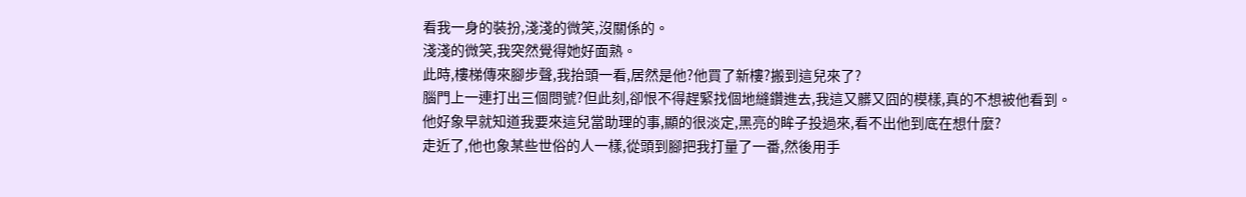看我一身的裝扮,淺淺的微笑,沒關係的。
淺淺的微笑,我突然覺得她好面熟。
此時,樓梯傳來腳步聲,我抬頭一看,居然是他?他買了新樓?搬到這兒來了?
腦門上一連打出三個問號?但此刻,卻恨不得趕緊找個地縫鑽進去,我這又髒又囧的模樣,真的不想被他看到。
他好象早就知道我要來這兒當助理的事,顯的很淡定,黑亮的眸子投過來,看不出他到底在想什麼?
走近了,他也象某些世俗的人一樣,從頭到腳把我打量了一番,然後用手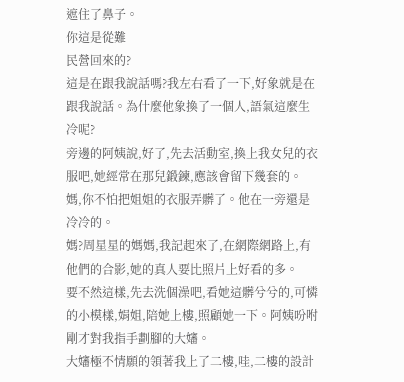遮住了鼻子。
你這是從難
民營回來的?
這是在跟我說話嗎?我左右看了一下,好象就是在跟我說話。為什麼他象換了一個人,語氣這麼生冷呢?
旁邊的阿姨說,好了,先去活動室,換上我女兒的衣服吧,她經常在那兒鍛鍊,應該會留下幾套的。
媽,你不怕把姐姐的衣服弄髒了。他在一旁還是冷冷的。
媽?周星星的媽媽,我記起來了,在網際網路上,有他們的合影,她的真人要比照片上好看的多。
要不然這樣,先去洗個澡吧,看她這髒兮兮的,可憐的小模樣,娟姐,陪她上樓,照顧她一下。阿姨吩咐剛才對我指手劃腳的大嬸。
大嬸極不情願的領著我上了二樓,哇,二樓的設計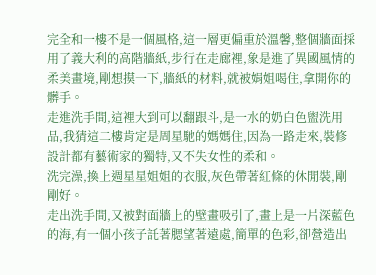完全和一樓不是一個風格,這一層更偏重於溫馨,整個牆面採用了義大利的高階牆紙,步行在走廊裡,象是進了異國風情的柔美畫境,剛想摸一下,牆紙的材料,就被娟姐喝住,拿開你的髒手。
走進洗手間,這裡大到可以翻跟斗,是一水的奶白色盥洗用品,我猜這二樓肯定是周星馳的媽媽住,因為一路走來,裝修設計都有藝術家的獨特,又不失女性的柔和。
洗完澡,換上週星星姐姐的衣服,灰色帶著紅條的休閒裝,剛剛好。
走出洗手間,又被對面牆上的壁畫吸引了,畫上是一片深藍色的海,有一個小孩子託著腮望著遠處,簡單的色彩,卻營造出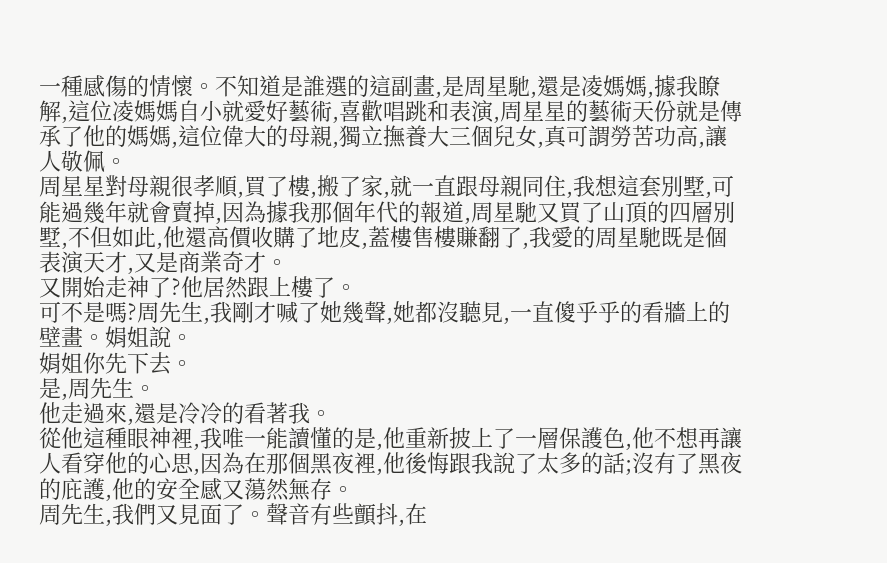一種感傷的情懷。不知道是誰選的這副畫,是周星馳,還是凌媽媽,據我瞭解,這位凌媽媽自小就愛好藝術,喜歡唱跳和表演,周星星的藝術天份就是傳承了他的媽媽,這位偉大的母親,獨立撫養大三個兒女,真可謂勞苦功高,讓人敬佩。
周星星對母親很孝順,買了樓,搬了家,就一直跟母親同住,我想這套別墅,可能過幾年就會賣掉,因為據我那個年代的報道,周星馳又買了山頂的四層別墅,不但如此,他還高價收購了地皮,蓋樓售樓賺翻了,我愛的周星馳既是個表演天才,又是商業奇才。
又開始走神了?他居然跟上樓了。
可不是嗎?周先生,我剛才喊了她幾聲,她都沒聽見,一直傻乎乎的看牆上的壁畫。娟姐說。
娟姐你先下去。
是,周先生。
他走過來,還是冷冷的看著我。
從他這種眼神裡,我唯一能讀懂的是,他重新披上了一層保護色,他不想再讓人看穿他的心思,因為在那個黑夜裡,他後悔跟我說了太多的話;沒有了黑夜的庇護,他的安全感又蕩然無存。
周先生,我們又見面了。聲音有些顫抖,在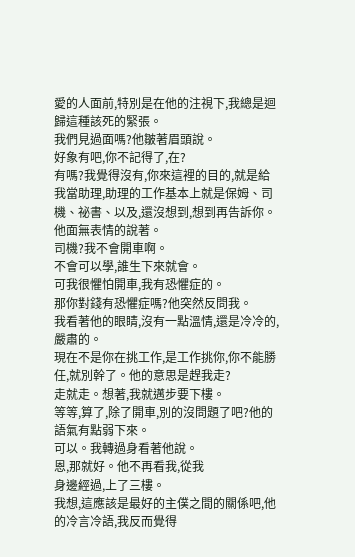愛的人面前,特別是在他的注視下,我總是迴歸這種該死的緊張。
我們見過面嗎?他皺著眉頭說。
好象有吧,你不記得了,在?
有嗎?我覺得沒有,你來這裡的目的,就是給我當助理,助理的工作基本上就是保姆、司機、祕書、以及,還沒想到,想到再告訴你。他面無表情的說著。
司機?我不會開車啊。
不會可以學,誰生下來就會。
可我很懼怕開車,我有恐懼症的。
那你對錢有恐懼症嗎?他突然反問我。
我看著他的眼睛,沒有一點溫情,還是冷冷的,嚴肅的。
現在不是你在挑工作,是工作挑你,你不能勝任,就別幹了。他的意思是趕我走?
走就走。想著,我就邁步要下樓。
等等,算了,除了開車,別的沒問題了吧?他的語氣有點弱下來。
可以。我轉過身看著他說。
恩,那就好。他不再看我,從我
身邊經過,上了三樓。
我想,這應該是最好的主僕之間的關係吧,他的冷言冷語,我反而覺得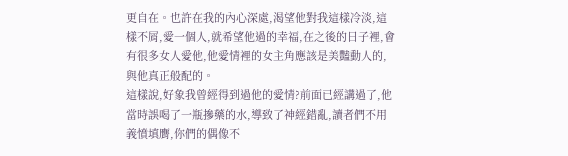更自在。也許在我的內心深處,渴望他對我這樣冷淡,這樣不屑,愛一個人,就希望他過的幸福,在之後的日子裡,會有很多女人愛他,他愛情裡的女主角應該是美豔動人的,與他真正般配的。
這樣說,好象我曾經得到過他的愛情?前面已經講過了,他當時誤喝了一瓶摻藥的水,導致了神經錯亂,讀者們不用義憤填膺,你們的偶像不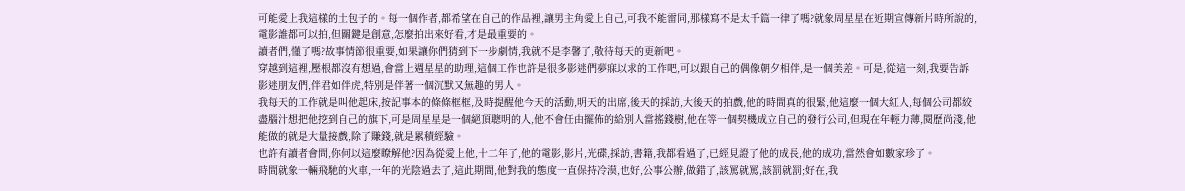可能愛上我這樣的土包子的。每一個作者,都希望在自己的作品裡,讓男主角愛上自己,可我不能雷同,那樣寫不是太千篇一律了嗎?就象周星星在近期宣傳新片時所說的,電影誰都可以拍,但關鍵是創意,怎麼拍出來好看,才是最重要的。
讀者們,懂了嗎?故事情節很重要,如果讓你們猜到下一步劇情,我就不是李馨了,敬待每天的更新吧。
穿越到這裡,壓根都沒有想過,會當上週星星的助理,這個工作也許是很多影迷們夢寐以求的工作吧,可以跟自己的偶像朝夕相伴,是一個美差。可是,從這一刻,我要告訴影迷朋友們,伴君如伴虎,特別是伴著一個沉默又無趣的男人。
我每天的工作就是叫他起床,按記事本的條條框框,及時提醒他今天的活動,明天的出席,後天的採訪,大後天的拍戲,他的時間真的很緊,他這麼一個大紅人,每個公司都絞盡腦汁想把他挖到自己的旗下,可是周星星是一個絕頂聰明的人,他不會任由擺佈的給別人當搖錢樹,他在等一個契機成立自己的發行公司,但現在年輕力薄,閱歷尚淺,他能做的就是大量接戲,除了賺錢,就是累積經驗。
也許有讀者會問,你何以這麼瞭解他?因為從愛上他,十二年了,他的電影,影片,光碟,採訪,書籍,我都看過了,已經見證了他的成長,他的成功,當然會如數家珍了。
時間就象一輛飛馳的火車,一年的光陰過去了,這此期間,他對我的態度一直保持冷漠,也好,公事公辦,做錯了,該罵就罵,該罰就罰;好在,我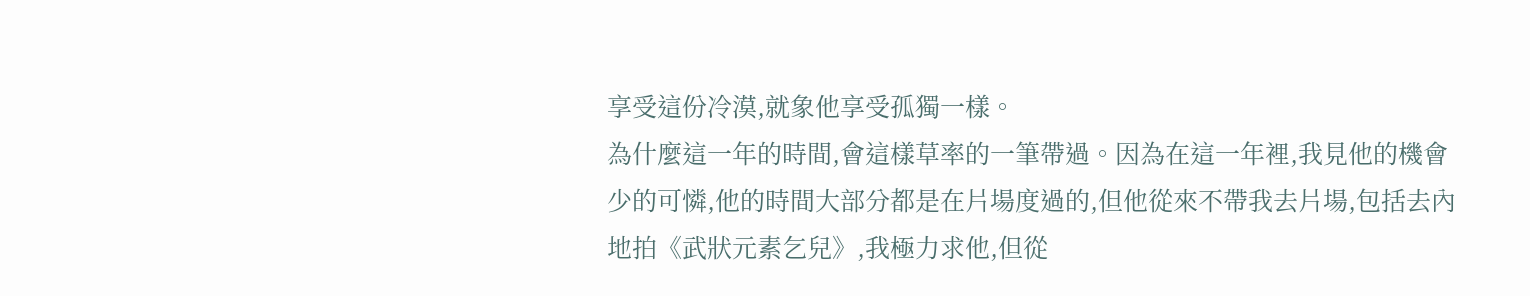享受這份冷漠,就象他享受孤獨一樣。
為什麼這一年的時間,會這樣草率的一筆帶過。因為在這一年裡,我見他的機會少的可憐,他的時間大部分都是在片場度過的,但他從來不帶我去片場,包括去內地拍《武狀元素乞兒》,我極力求他,但從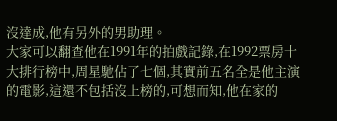沒達成,他有另外的男助理。
大家可以翻查他在1991年的拍戲記錄,在1992票房十大排行榜中,周星馳佔了七個,其實前五名全是他主演的電影,這還不包括沒上榜的,可想而知,他在家的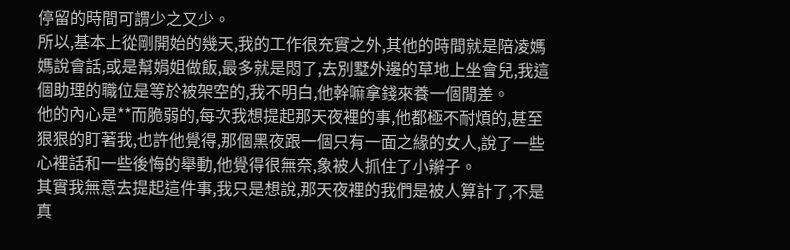停留的時間可謂少之又少。
所以,基本上從剛開始的幾天,我的工作很充實之外,其他的時間就是陪凌媽媽說會話,或是幫娟姐做飯,最多就是悶了,去別墅外邊的草地上坐會兒,我這個助理的職位是等於被架空的,我不明白,他幹嘛拿錢來養一個閒差。
他的內心是**而脆弱的,每次我想提起那天夜裡的事,他都極不耐煩的,甚至狠狠的盯著我,也許他覺得,那個黑夜跟一個只有一面之緣的女人,說了一些心裡話和一些後悔的舉動,他覺得很無奈,象被人抓住了小辮子。
其實我無意去提起這件事,我只是想說,那天夜裡的我們是被人算計了,不是真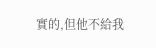實的,但他不給我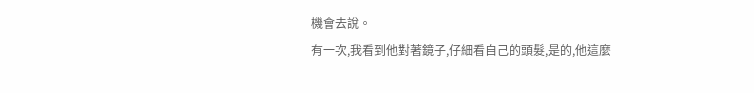機會去說。
有一次,我看到他對著鏡子,仔細看自己的頭髮,是的,他這麼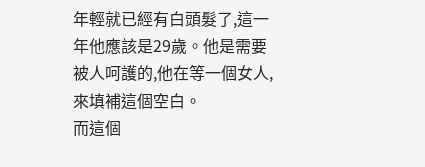年輕就已經有白頭髮了,這一年他應該是29歲。他是需要被人呵護的,他在等一個女人,來填補這個空白。
而這個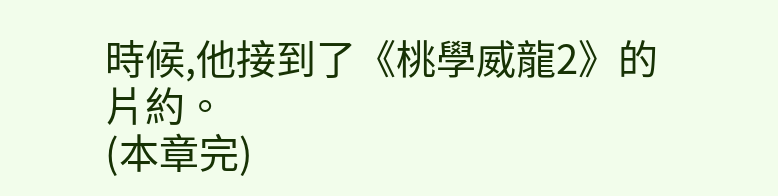時候,他接到了《桃學威龍2》的片約。
(本章完)